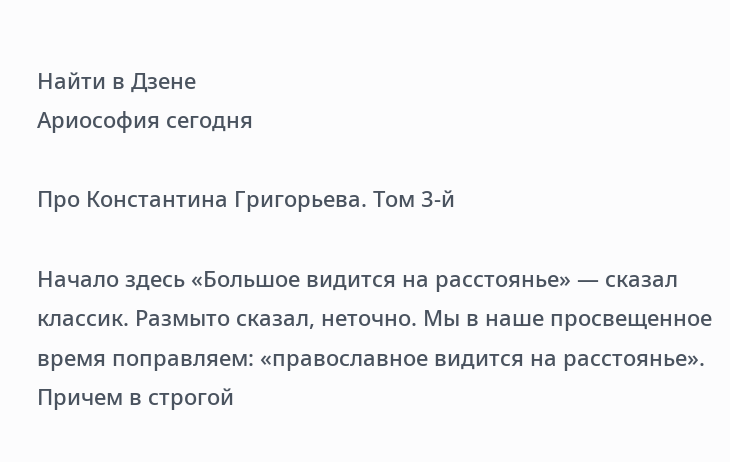Найти в Дзене
Ариософия сегодня

Про Константина Григорьева. Том 3-й

Начало здесь «Большое видится на расстоянье» — сказал классик. Размыто сказал, неточно. Мы в наше просвещенное время поправляем: «православное видится на расстоянье». Причем в строгой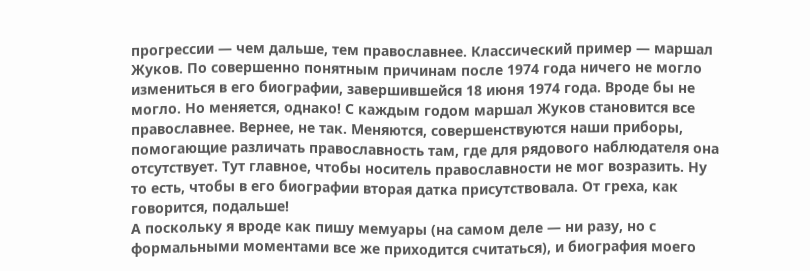прогрессии — чем дальше, тем православнее. Классический пример — маршал Жуков. По совершенно понятным причинам после 1974 года ничего не могло измениться в его биографии, завершившейся 18 июня 1974 года. Вроде бы не могло. Но меняется, однако! С каждым годом маршал Жуков становится все православнее. Вернее, не так. Меняются, совершенствуются наши приборы, помогающие различать православность там, где для рядового наблюдателя она отсутствует. Тут главное, чтобы носитель православности не мог возразить. Ну то есть, чтобы в его биографии вторая датка присутствовала. От греха, как говорится, подальше!
А поскольку я вроде как пишу мемуары (на самом деле — ни разу, но с формальными моментами все же приходится считаться), и биография моего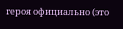героя официально (это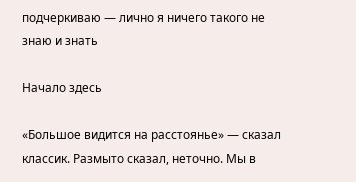подчеркиваю — лично я ничего такого не знаю и знать

Начало здесь

«Большое видится на расстоянье» — сказал классик. Размыто сказал, неточно. Мы в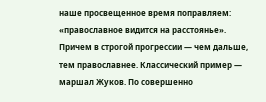наше просвещенное время поправляем: «православное видится на расстоянье». Причем в строгой прогрессии — чем дальше, тем православнее. Классический пример — маршал Жуков. По совершенно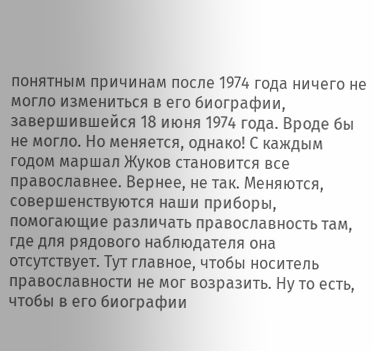понятным причинам после 1974 года ничего не могло измениться в его биографии, завершившейся 18 июня 1974 года. Вроде бы не могло. Но меняется, однако! С каждым годом маршал Жуков становится все православнее. Вернее, не так. Меняются, совершенствуются наши приборы, помогающие различать православность там, где для рядового наблюдателя она отсутствует. Тут главное, чтобы носитель православности не мог возразить. Ну то есть, чтобы в его биографии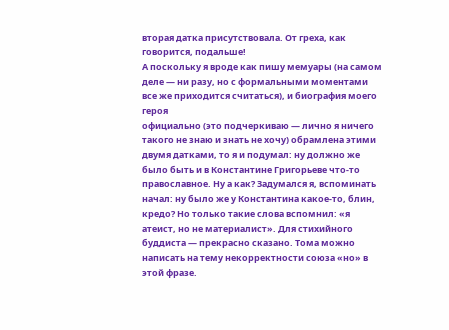вторая датка присутствовала. От греха, как говорится, подальше!
А поскольку я вроде как пишу мемуары (на самом деле — ни разу, но с формальными моментами все же приходится считаться), и биография моего героя
официально (это подчеркиваю — лично я ничего такого не знаю и знать не хочу) обрамлена этими двумя датками, то я и подумал: ну должно же было быть и в Константине Григорьеве что-то православное. Ну а как? Задумался я, вспоминать начал: ну было же у Константина какое-то, блин, кредо? Но только такие слова вспомнил: «я атеист, но не материалист». Для стихийного буддиста — прекрасно сказано. Тома можно написать на тему некорректности союза «но» в этой фразе.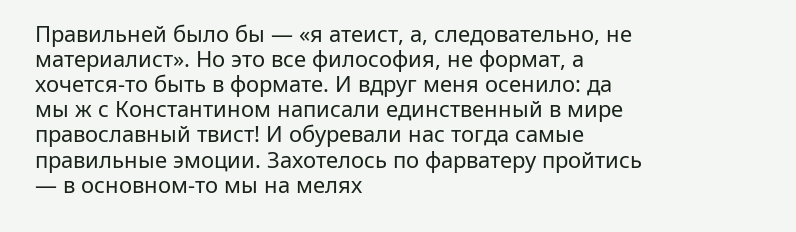Правильней было бы — «я атеист, а, следовательно, не материалист». Но это все философия, не формат, а хочется-то быть в формате. И вдруг меня осенило: да мы ж с Константином написали единственный в мире православный твист! И обуревали нас тогда самые правильные эмоции. Захотелось по фарватеру пройтись — в основном-то мы на мелях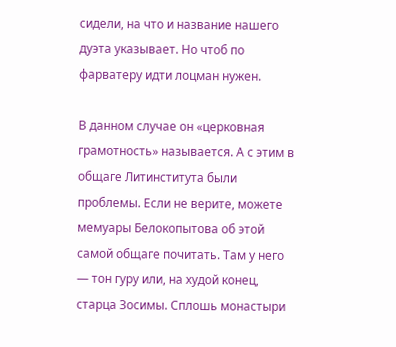сидели, на что и название нашего дуэта указывает. Но чтоб по фарватеру идти лоцман нужен.

В данном случае он «церковная грамотность» называется. А с этим в общаге Литинститута были проблемы. Если не верите, можете мемуары Белокопытова об этой самой общаге почитать. Там у него — тон гуру или, на худой конец, старца Зосимы. Сплошь монастыри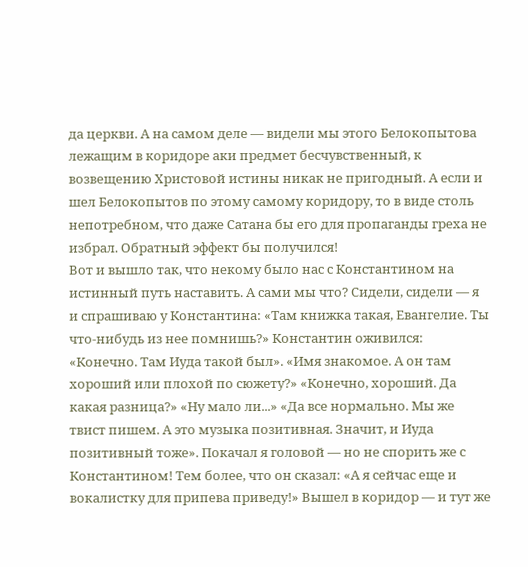да церкви. А на самом деле — видели мы этого Белокопытова лежащим в коридоре аки предмет бесчувственный, к возвещению Христовой истины никак не пригодный. А если и шел Белокопытов по этому самому коридору, то в виде столь непотребном, что даже Сатана бы его для пропаганды греха не избрал. Обратный эффект бы получился!
Вот и вышло так, что некому было нас с Константином на истинный путь наставить. А сами мы что? Сидели, сидели — я и спрашиваю у Константина: «Там книжка такая, Евангелие. Ты что-нибудь из нее помнишь?» Константин оживился: «Конечно. Там Иуда такой был». «Имя знакомое. А он там хороший или плохой по сюжету?» «Конечно, хороший. Да какая разница?» «Ну мало ли...» «Да все нормально. Мы же твист пишем. А это музыка позитивная. Значит, и Иуда позитивный тоже». Покачал я головой — но не спорить же с Константином! Тем более, что он сказал: «А я сейчас еще и вокалистку для припева приведу!» Вышел в коридор — и тут же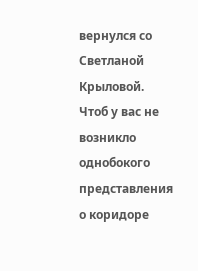вернулся со Светланой Крыловой. Чтоб у вас не возникло однобокого представления о коридоре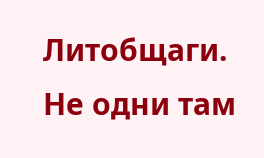Литобщаги. Не одни там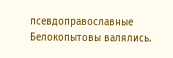псевдоправославные Белокопытовы валялись.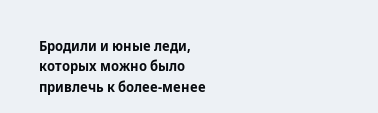Бродили и юные леди, которых можно было привлечь к более-менее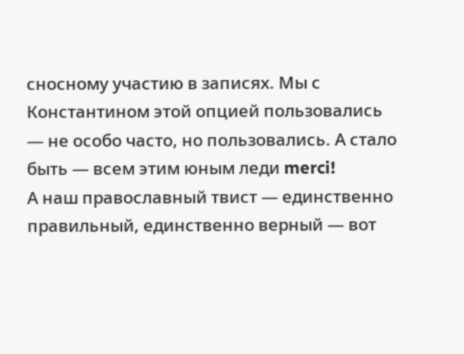сносному участию в записях. Мы с Константином этой опцией пользовались — не особо часто, но пользовались. А стало быть — всем этим юным леди merci!
А наш православный твист — единственно правильный, единственно верный — вот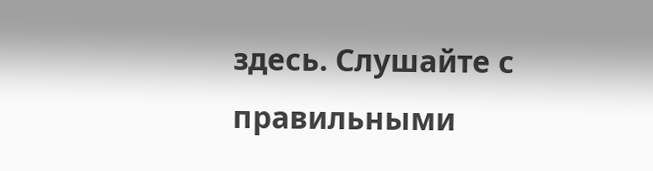здесь. Слушайте с правильными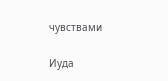чувствами

Иуда